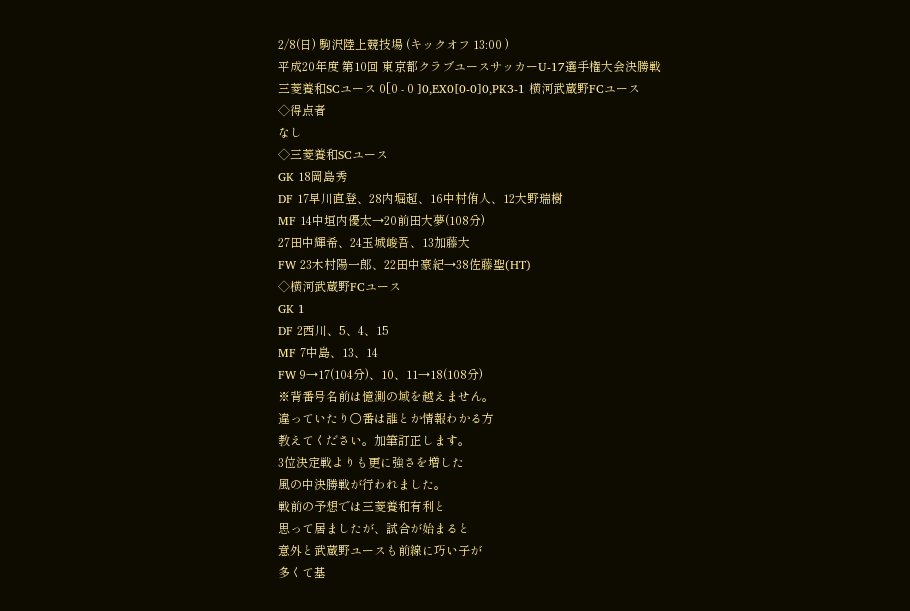2/8(日) 駒沢陸上競技場 (キックオフ 13:00 )
平成20年度 第10回 東京都クラブユースサッカーU-17選手権大会決勝戦
三菱養和SCユース 0[0 - 0 ]0,EX0[0-0]0,PK3-1 横河武蔵野FCユース
◇得点者
なし
◇三菱養和SCユース
GK 18岡島秀
DF 17早川直登、28内堀超、16中村侑人、12大野瑞樹
MF 14中垣内優太→20前田大夢(108分)
27田中輝希、24玉城峻吾、13加藤大
FW 23木村陽一郎、22田中豪紀→38佐藤聖(HT)
◇横河武蔵野FCユース
GK 1
DF 2西川、5、4、15
MF 7中島、13、14
FW 9→17(104分)、10、11→18(108分)
※背番号名前は憶測の域を越えません。
違っていたり○番は誰とか情報わかる方
教えてください。加筆訂正します。
3位決定戦よりも更に強さを増した
風の中決勝戦が行われました。
戦前の予想では三菱養和有利と
思って居ましたが、試合が始まると
意外と武蔵野ユースも前線に巧い子が
多くて基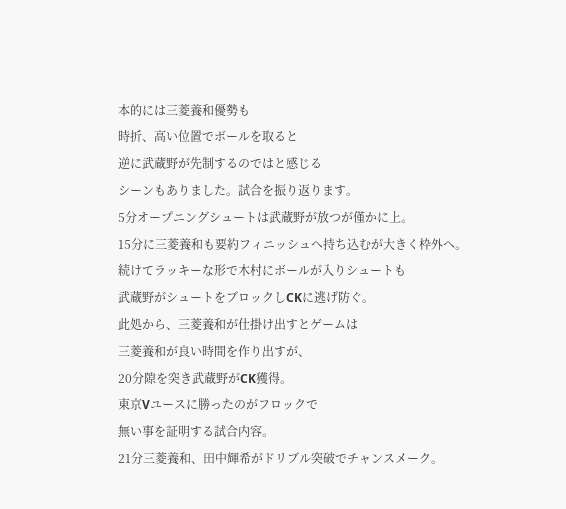本的には三菱養和優勢も
時折、高い位置でボールを取ると
逆に武蔵野が先制するのではと感じる
シーンもありました。試合を振り返ります。
5分オープニングシュートは武蔵野が放つが僅かに上。
15分に三菱養和も要約フィニッシュへ持ち込むが大きく枠外へ。
続けてラッキーな形で木村にボールが入りシュートも
武蔵野がシュートをブロックしCKに逃げ防ぐ。
此処から、三菱養和が仕掛け出すとゲームは
三菱養和が良い時間を作り出すが、
20分隙を突き武蔵野がCK獲得。
東京Vユースに勝ったのがフロックで
無い事を証明する試合内容。
21分三菱養和、田中輝希がドリブル突破でチャンスメーク。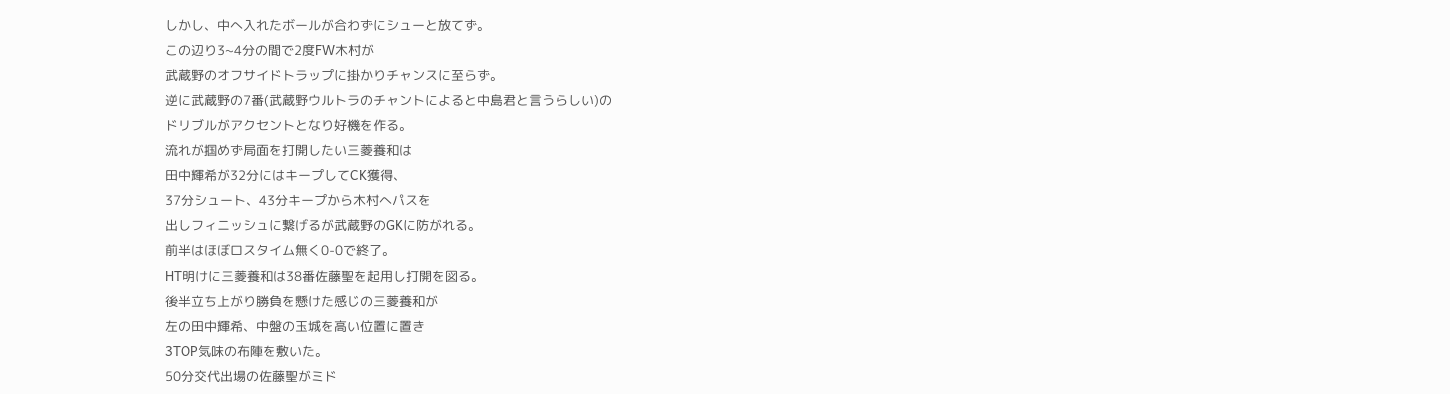しかし、中へ入れたボールが合わずにシューと放てず。
この辺り3~4分の間で2度FW木村が
武蔵野のオフサイドトラップに掛かりチャンスに至らず。
逆に武蔵野の7番(武蔵野ウルトラのチャントによると中島君と言うらしい)の
ドリブルがアクセントとなり好機を作る。
流れが掴めず局面を打開したい三菱養和は
田中輝希が32分にはキープしてCK獲得、
37分シュート、43分キープから木村へパスを
出しフィニッシュに繋げるが武蔵野のGKに防がれる。
前半はほぼロスタイム無く0-0で終了。
HT明けに三菱養和は38番佐藤聖を起用し打開を図る。
後半立ち上がり勝負を懸けた感じの三菱養和が
左の田中輝希、中盤の玉城を高い位置に置き
3TOP気味の布陣を敷いた。
50分交代出場の佐藤聖がミド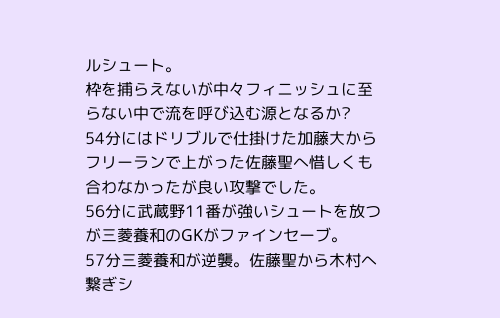ルシュート。
枠を捕らえないが中々フィニッシュに至らない中で流を呼び込む源となるか?
54分にはドリブルで仕掛けた加藤大から
フリーランで上がった佐藤聖へ惜しくも合わなかったが良い攻撃でした。
56分に武蔵野11番が強いシュートを放つが三菱養和のGKがファインセーブ。
57分三菱養和が逆襲。佐藤聖から木村へ繋ぎシ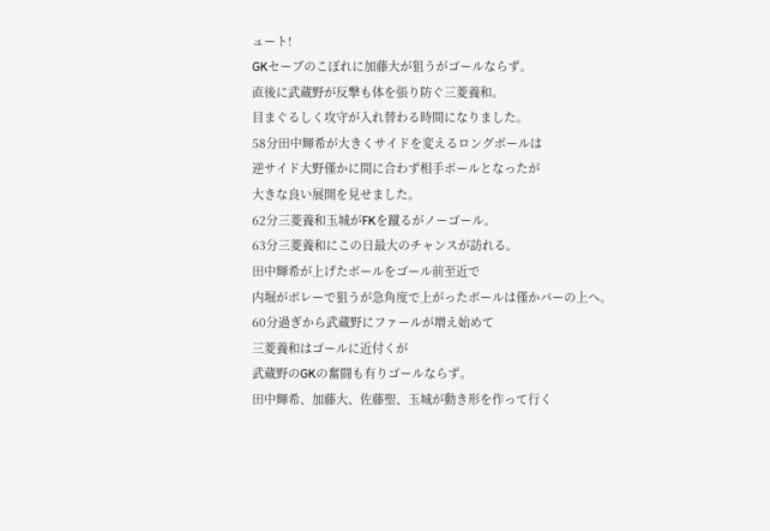ュート!
GKセーブのこぼれに加藤大が狙うがゴールならず。
直後に武蔵野が反撃も体を張り防ぐ三菱養和。
目まぐるしく攻守が入れ替わる時間になりました。
58分田中輝希が大きくサイドを変えるロングボールは
逆サイド大野僅かに間に合わず相手ボールとなったが
大きな良い展開を見せました。
62分三菱養和玉城がFKを蹴るがノーゴール。
63分三菱養和にこの日最大のチャンスが訪れる。
田中輝希が上げたボールをゴール前至近で
内堀がボレーで狙うが急角度で上がったボールは僅かバーの上へ。
60分過ぎから武蔵野にファールが増え始めて
三菱養和はゴールに近付くが
武蔵野のGKの奮闘も有りゴールならず。
田中輝希、加藤大、佐藤聖、玉城が動き形を作って行く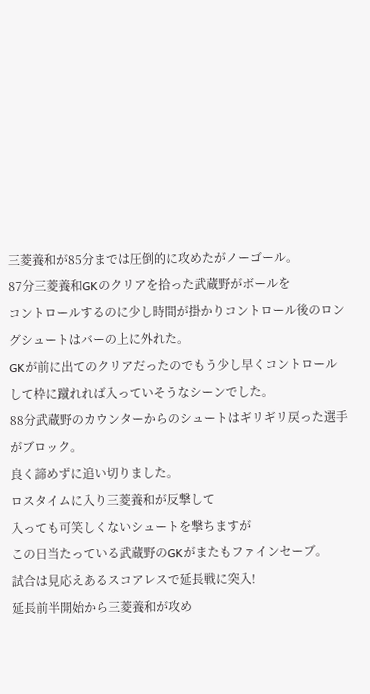三菱養和が85分までは圧倒的に攻めたがノーゴール。
87分三菱養和GKのクリアを拾った武蔵野がボールを
コントロールするのに少し時間が掛かりコントロール後のロングシュートはバーの上に外れた。
GKが前に出てのクリアだったのでもう少し早くコントロールして枠に蹴れれば入っていそうなシーンでした。
88分武蔵野のカウンターからのシュートはギリギリ戻った選手がブロック。
良く諦めずに追い切りました。
ロスタイムに入り三菱養和が反撃して
入っても可笑しくないシュートを撃ちますが
この日当たっている武蔵野のGKがまたもファインセーブ。
試合は見応えあるスコアレスで延長戦に突入!
延長前半開始から三菱養和が攻め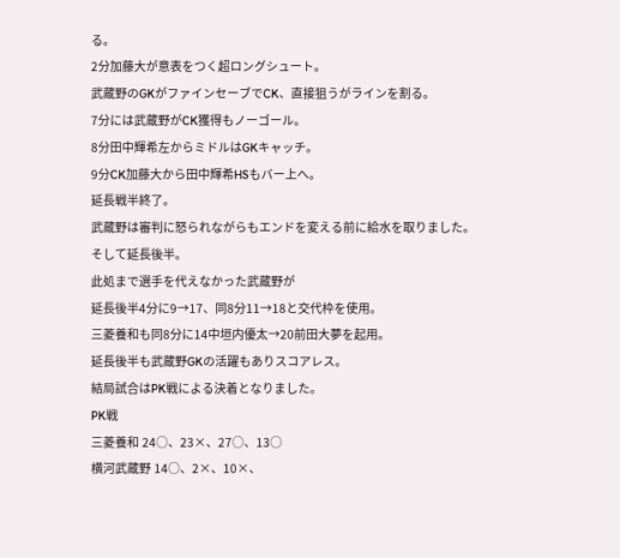る。
2分加藤大が意表をつく超ロングシュート。
武蔵野のGKがファインセーブでCK、直接狙うがラインを割る。
7分には武蔵野がCK獲得もノーゴール。
8分田中輝希左からミドルはGKキャッチ。
9分CK加藤大から田中輝希HSもバー上へ。
延長戦半終了。
武蔵野は審判に怒られながらもエンドを変える前に給水を取りました。
そして延長後半。
此処まで選手を代えなかった武蔵野が
延長後半4分に9→17、同8分11→18と交代枠を使用。
三菱養和も同8分に14中垣内優太→20前田大夢を起用。
延長後半も武蔵野GKの活躍もありスコアレス。
結局試合はPK戦による決着となりました。
PK戦
三菱養和 24○、23×、27○、13○
横河武蔵野 14○、2×、10×、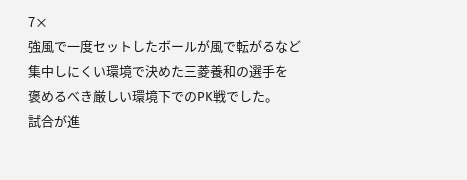7×
強風で一度セットしたボールが風で転がるなど
集中しにくい環境で決めた三菱養和の選手を
褒めるべき厳しい環境下でのPK戦でした。
試合が進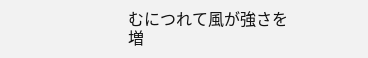むにつれて風が強さを増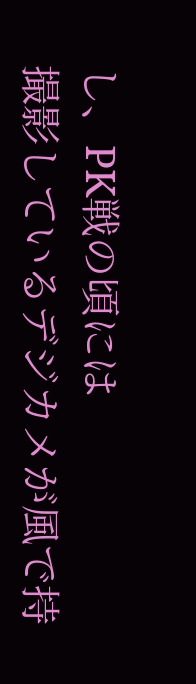し、PK戦の頃には
撮影しているデジカメが風で持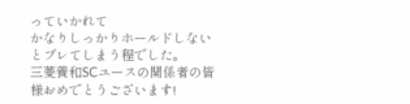っていかれて
かなりしっかりホールドしないとブレてしまう程でした。
三菱養和SCユースの関係者の皆様おめでとうございます!